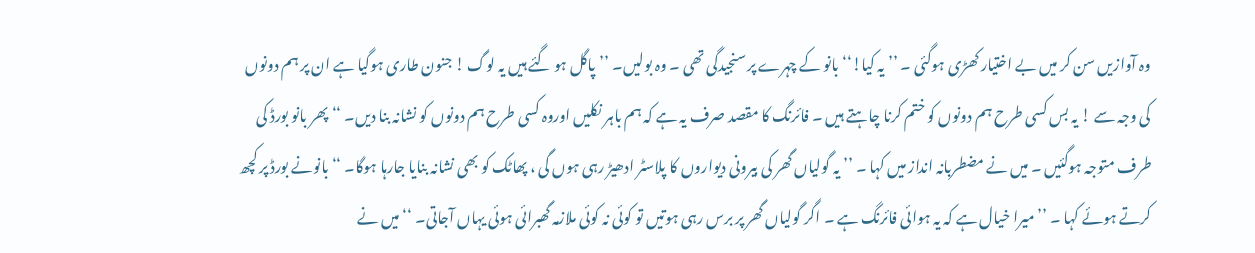وہ آوازیں سن کر میں بے اختیار کھڑی ہوگئی ۔ ’’ یہ کیا!‘‘ بانو کے چہرے پر سنجیدگی تھی ۔ وہ بولیں۔ ’’پاگل ہو گئے ہیں یہ لوگ ! جنون طاری ہوگیا ہے ان پر ہم دونوں کی وجہ سے ! یہ بس کسی طرح ہم دونوں کو ختم کرنا چاہتے ہیں ۔ فائرنگ کا مقصد صرف یہ ہے کہ ہم باہر نکلیں اوروہ کسی طرح ہم دونوں کو نشانہ بنا دیں۔ ‘‘ پھر بانو بورڈ کی طرف متوجہ ہوگئیں ۔ میں نے مضطربانہ انداز میں کہا ۔ ’’ یہ گولیاں گھر کی بیرونی دیواروں کا پلاسٹر ادھیڑ رہی ہوں گی ، پھاٹک کو بھی نشانہ بنایا جارہا ہوگا۔ ‘‘ بانونے بورڈ پر کچھ کرتے ہوئے کہا ۔ ’’میرا خیال ہے کہ یہ ہوائی فائرنگ ہے ۔ اگر گولیاں گھر پر برس رہی ہوتیں تو کوئی نہ کوئی ملازمہ گھبرائی ہوئی یہاں آجاتی۔ ‘‘ میں نے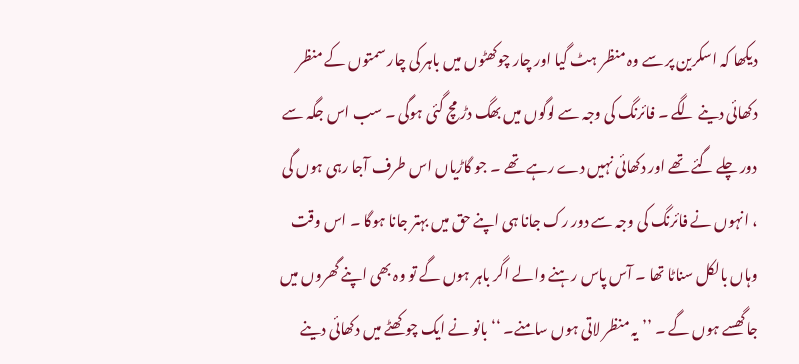دیکھا کہ اسکرین پر سے وہ منظر ہٹ گیا اور چار چوکھٹوں میں باہر کی چار سمتوں کے منظر دکھائی دینے لگے ۔ فائرنگ کی وجہ سے لوگوں میں بھگ دڑ مچ گئی ہوگی ۔ سب اس جگہ سے دور چلے گئے تھے اور دکھائی نہیں دے رہے تھے ۔ جو گاڑیاں اس طرف آجا رہی ہوں گی ، انہوں نے فائرنگ کی وجہ سے دور رک جانا ہی اپنے حق میں بہتر جانا ہوگا ۔ اس وقت وہاں بالکل سناٹا تھا ۔ آس پاس رہنے والے اگر باہر ہوں گے تو وہ بھی اپنے گھروں میں جاگھسے ہوں گے ۔ ’’یہ منظر لاتی ہوں سامنے۔ ‘‘ بانو نے ایک چوکھٹے میں دکھائی دینے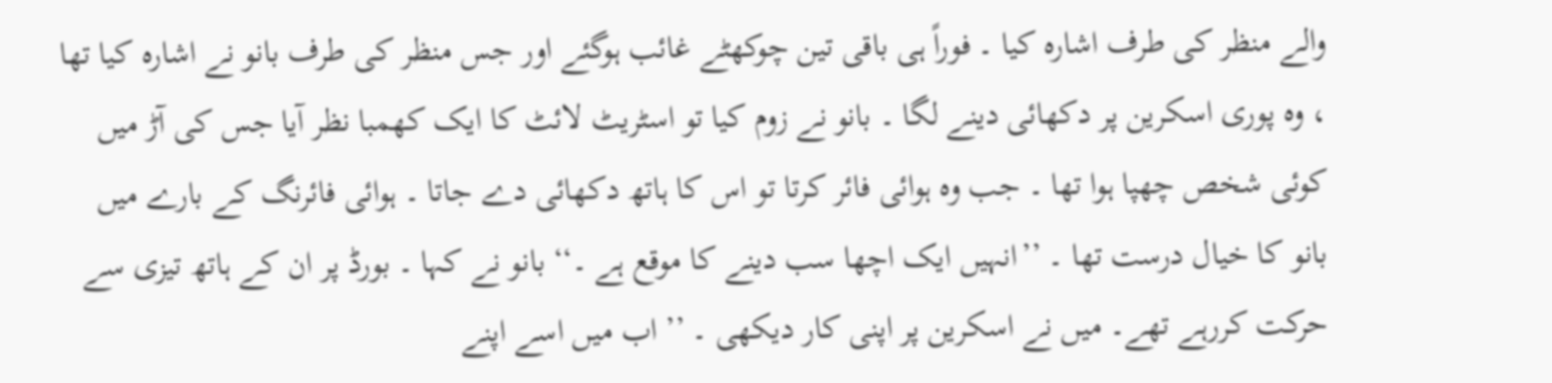والے منظر کی طرف اشارہ کیا ۔ فوراً ہی باقی تین چوکھٹے غائب ہوگئے اور جس منظر کی طرف بانو نے اشارہ کیا تھا ، وہ پوری اسکرین پر دکھائی دینے لگا ۔ بانو نے زوم کیا تو اسٹریٹ لائٹ کا ایک کھمبا نظر آیا جس کی آڑ میں کوئی شخص چھپا ہوا تھا ۔ جب وہ ہوائی فائر کرتا تو اس کا ہاتھ دکھائی دے جاتا ۔ ہوائی فائرنگ کے بارے میں بانو کا خیال درست تھا ۔ ’’انہیں ایک اچھا سب دینے کا موقع ہے ۔‘‘ بانو نے کہا ۔ بورڈ پر ان کے ہاتھ تیزی سے حرکت کررہے تھے۔ میں نے اسکرین پر اپنی کار دیکھی ۔ ’’ اب میں اسے اپنے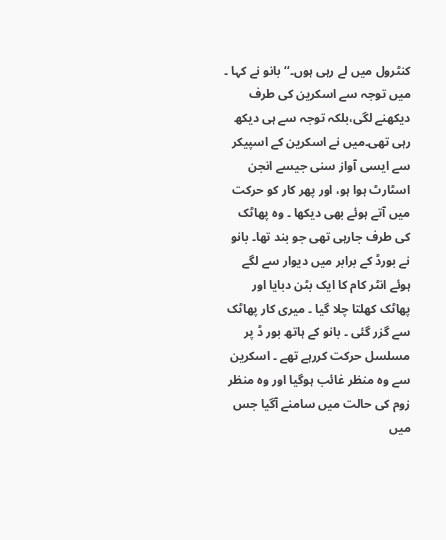کنٹرول میں لے رہی ہوں۔‘‘ بانو نے کہا ۔ میں توجہ سے اسکرین کی طرف دیکھنے لگی،بلکہ توجہ سے ہی دیکھ رہی تھی۔میں نے اسکرین کے اسپیکر سے ایسی آواز سنی جیسے انجن اسٹارٹ ہوا ہو، اور پھر کار کو حرکت میں آتے ہوئے بھی دیکھا ۔ وہ پھاٹک کی طرف جارہی تھی جو بند تھا۔ بانو نے بورڈ کے برابر میں دیوار سے لگے ہوئے انٹر کام کا ایک بٹن دبایا اور پھاٹک کھلتا چلا گیا ۔ میری کار پھاٹک سے گزر گئی ۔ بانو کے ہاتھ بور ڈ پر مسلسل حرکت کررہے تھے ۔ اسکرین سے وہ منظر غائب ہوگیا اور وہ منظر زوم کی حالت میں سامنے آگیا جس میں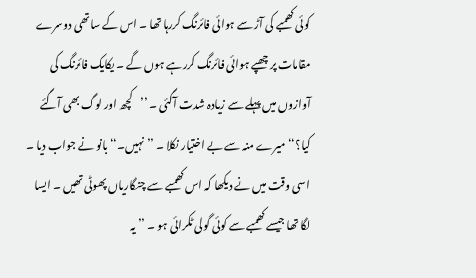کوئی کھمبے کی آڑ سے ہوائی فائرنگ کررہا تھا ۔ اس کے ساتھی دوسرے مقامات پر چھپے ہوائی فائرنگ کررہے ہوں گے ۔ یکایک فائرنگ کی آوازوں میں پہلے سے زیادہ شدت آگئی ۔ ’’کچھ اور لوگ بھی آگئے کیا؟‘‘ میرے منہ سے بے اختیار نکلا ۔ ’’نہیں۔‘‘ بانو نے جواب دیا ۔ اسی وقت میں نے دیکھا کہ اس کھمبے سے چنگاریاں پھوٹی تھیں ۔ ایسا لگا تھا جیسے کھمبے سے کوئی گولی ٹکرائی ہو ۔ ’’ یہ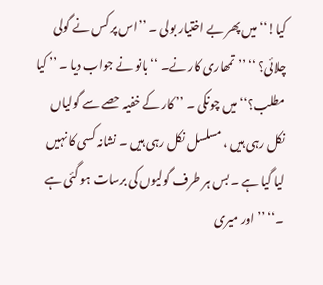کیا!‘‘ میں پھر بے اختیار بولی ۔ ’’اس پر کس نے گولی چلائی؟ ‘‘ ’’تمھاری کار نے۔ ‘‘ بانو نے جواب دیا ۔ ’’ کیا مطلب؟‘‘ میں چونکی ۔ ’’ کار کے خفیہ حصے سے گولیاں نکل رہی ہیں ، مسلسل نکل رہی ہیں ۔ نشانہ کسی کا نہیں لیا گیا ہے ۔ بس ہر طرف گولیوں کی برسات ہو گئی ہے ۔‘‘ ’’ اور میری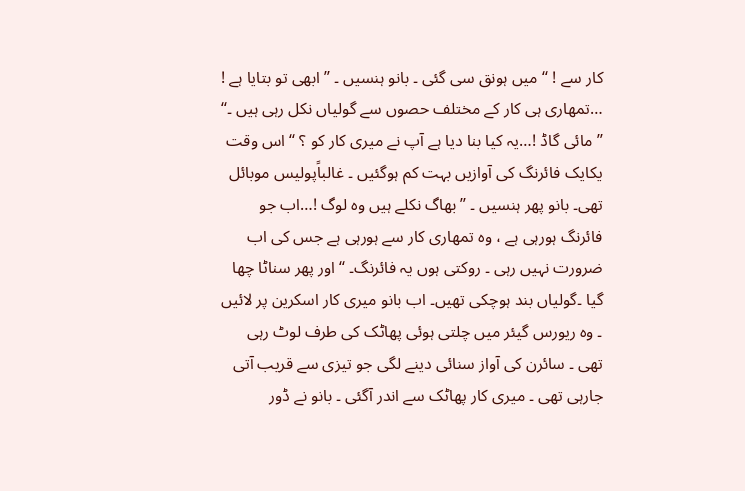کار سے ! ‘‘ میں ہونق سی گئی ۔ بانو ہنسیں ۔ ’’ ابھی تو بتایا ہے ! …تمھاری ہی کار کے مختلف حصوں سے گولیاں نکل رہی ہیں ۔‘‘ ’’ مائی گاڈ !…یہ کیا بنا دیا ہے آپ نے میری کار کو ؟ ‘‘ اس وقت یکایک فائرنگ کی آوازیں بہت کم ہوگئیں ۔ غالباًپولیس موبائل تھی۔ بانو پھر ہنسیں ۔ ’’بھاگ نکلے ہیں وہ لوگ !…اب جو فائرنگ ہورہی ہے ، وہ تمھاری کار سے ہورہی ہے جس کی اب ضرورت نہیں رہی ۔ روکتی ہوں یہ فائرنگ۔ ‘‘ اور پھر سناٹا چھا گیا ۔گولیاں بند ہوچکی تھیں۔ اب بانو میری کار اسکرین پر لائیں ۔ وہ ریورس گیئر میں چلتی ہوئی پھاٹک کی طرف لوٹ رہی تھی ۔ سائرن کی آواز سنائی دینے لگی جو تیزی سے قریب آتی جارہی تھی ۔ میری کار پھاٹک سے اندر آگئی ۔ بانو نے ڈور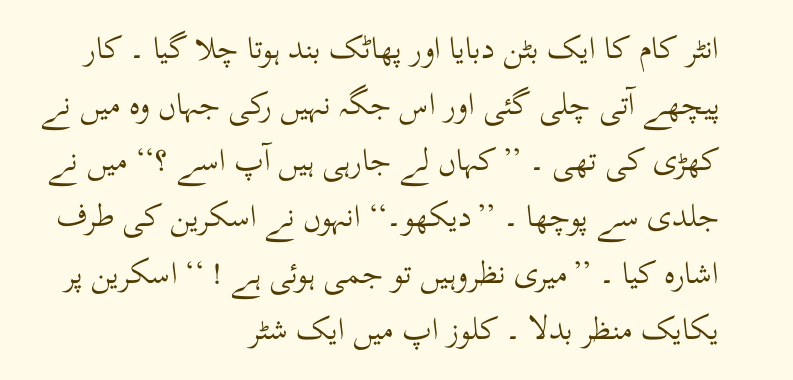انٹر کام کا ایک بٹن دبایا اور پھاٹک بند ہوتا چلا گیا ۔ کار پیچھے آتی چلی گئی اور اس جگہ نہیں رکی جہاں وہ میں نے کھڑی کی تھی ۔ ’’کہاں لے جارہی ہیں آپ اسے ؟‘‘ میں نے جلدی سے پوچھا ۔ ’’دیکھو۔‘‘ انہوں نے اسکرین کی طرف اشارہ کیا ۔ ’’میری نظروہیں تو جمی ہوئی ہے ! ‘‘ اسکرین پر یکایک منظر بدلا ۔ کلوز اپ میں ایک شٹر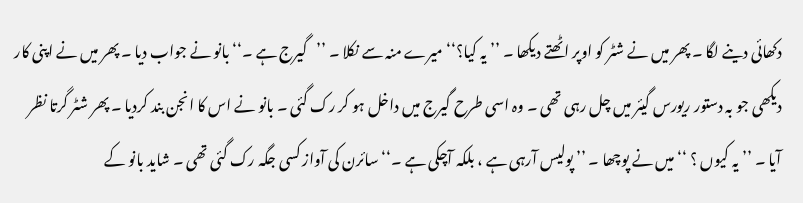دکھائی دینے لگا ۔ پھر میں نے شٹر کو اوپر اٹھتے دیکھا ۔ ’’ یہ کیا؟‘‘ میرے منہ سے نکلا ۔ ’’گیرج ہے ۔‘‘ بانو نے جواب دیا ۔ پھر میں نے اپنی کار دیکھی جو بہ دستور ریورس گیئر میں چل رہی تھی ۔ وہ اسی طرح گیرج میں داخل ہو کر رک گئی ۔ بانو نے اس کا انجن بند کردیا ۔ پھر شٹر گرتا نظر آیا ۔ ’’ یہ کیوں ؟ ‘‘ میں نے پوچھا ۔ ’’ پولیس آرہی ہے ، بلکہ آچکی ہے ۔‘‘ سائرن کی آواز کسی جگہ رک گئی تھی ۔ شاید بانو کے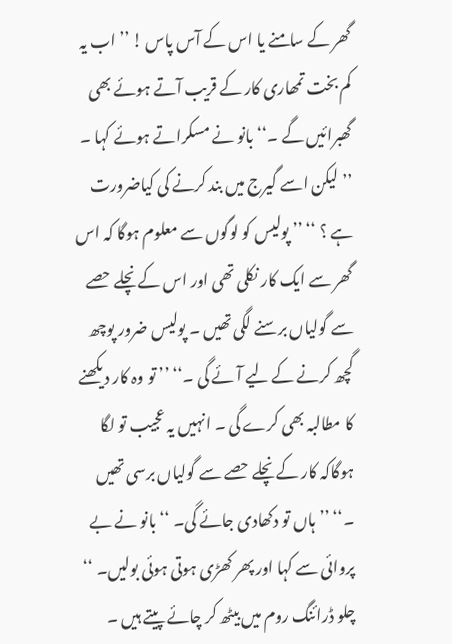گھر کے سامنے یا اس کے آس پاس ! ’’ اب یہ کم بخت تمھاری کار کے قریب آتے ہوئے بھی گھبرائیں گے ۔‘‘ بانو نے مسکراتے ہوئے کہا ۔ ’’ لیکن اسے گیرج میں بند کرنے کی کیاضرورت ہے ؟ ‘‘ ’’ پولیس کو لوگوں سے معلوم ہوگا کہ اس گھر سے ایک کار نکلی تھی اور اس کے نچلے حصے سے گولیاں برسنے لگی تھیں ۔ پولیس ضرور پوچھ گچھ کرنے کے لیے آئے گی ۔‘‘ ’’ تو وہ کار دیکھنے کا مطالبہ بھی کرے گی ۔ انہیں یہ عجیب تو لگا ہوگاکہ کار کے نچلے حصے سے گولیاں برسی تھیں ۔‘‘ ’’ہاں تو دکھادی جائے گی۔ ‘‘ بانو نے بے پروائی سے کہا اور پھر کھڑی ہوتی ہوئی بولیں۔ ‘‘ چلو ڈرائنگ روم میں بیٹھ کر چائے پیتے ہیں ۔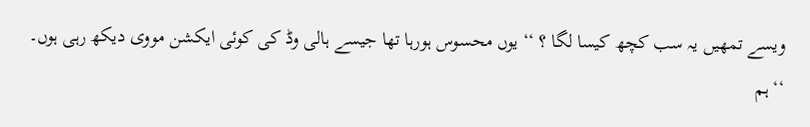ویسے تمھیں یہ سب کچھ کیسا لگا ؟ ‘‘ یوں محسوس ہورہا تھا جیسے ہالی وڈ کی کوئی ایکشن مووی دیکھ رہی ہوں۔ ‘‘ ہم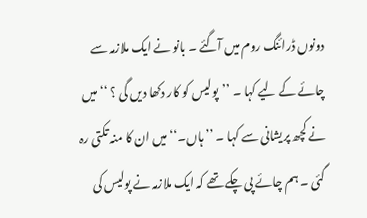دونوں ڈرائنگ روم میں آگئے ۔ بانو نے ایک ملازمہ سے چائے کے لیے کہا ۔ ’’پولیس کو کار دکھا دیں گی ؟ ‘‘ میں نے کچھ پریشانی سے کہا ۔ ’’ہاں۔‘‘ میں ان کا منہ تکتی رہ گئی ۔ ہم چائے پی چکے تھے کہ ایک ملازمہ نے پولیس کی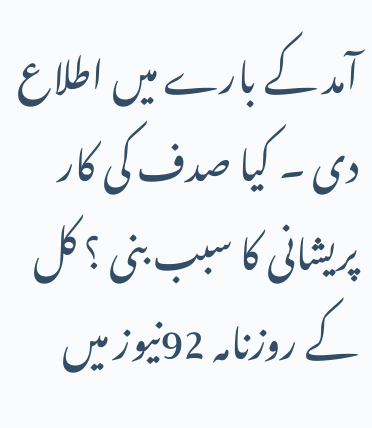آمد کے بارے میں اطلاع دی ۔ کیا صدف کی کار پریشانی کا سبب بنی ؟ کل کے روزنامہ 92نیوز میں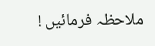ملاحظہ فرمائیں !